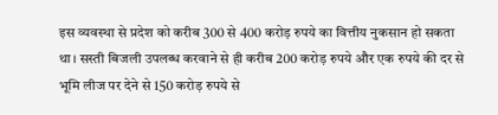इस व्यवस्था से प्रदेश को करीब 300 से 400 करोड़ रुपये का वित्तीय नुकसान हो सकता था। सस्ती बिजली उपलब्ध करवाने से ही करीब 200 करोड़ रुपये और एक रुपये की दर से भूमि लीज पर देने से 150 करोड़ रुपये से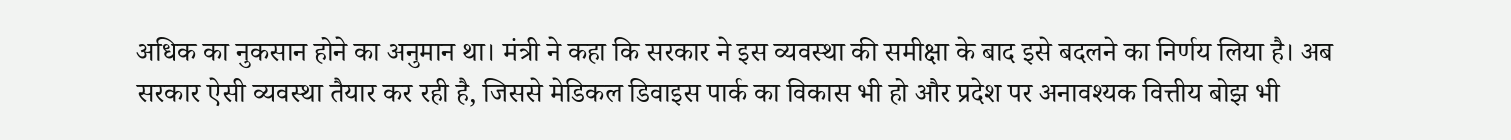अधिक का नुकसान होने का अनुमान था। मंत्री ने कहा कि सरकार ने इस व्यवस्था की समीक्षा के बाद इसे बदलने का निर्णय लिया है। अब सरकार ऐसी व्यवस्था तैयार कर रही है, जिससे मेडिकल डिवाइस पार्क का विकास भी हो और प्रदेश पर अनावश्यक वित्तीय बोझ भी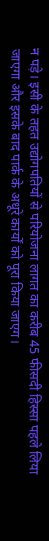न पड़े। इसी के तहत उद्योगपतियों से परियोजना लागत का करीब 45 फीसदी हिस्सा पहले लिया जाएगा और इसके बाद पार्क के अधूरे कार्यों को पूरा किया जाएग।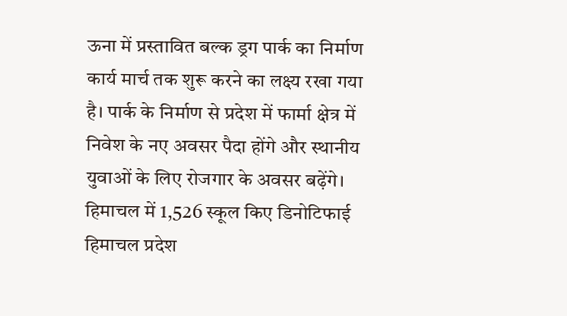ऊना में प्रस्तावित बल्क ड्रग पार्क का निर्माण कार्य मार्च तक शुरू करने का लक्ष्य रखा गया है। पार्क के निर्माण से प्रदेश में फार्मा क्षेत्र में निवेश के नए अवसर पैदा होंगे और स्थानीय युवाओं के लिए रोजगार के अवसर बढ़ेंगे।
हिमाचल में 1,526 स्कूल किए डिनोटिफाई
हिमाचल प्रदेश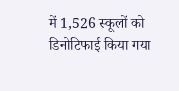में 1,526 स्कूलों को डिनोटिफाई किया गया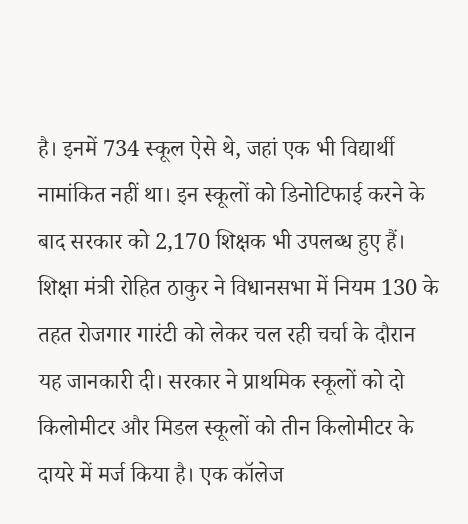है। इनमें 734 स्कूल ऐसे थे, जहां एक भी विद्यार्थी नामांकित नहीं था। इन स्कूलों को डिनोटिफाई करने के बाद सरकार को 2,170 शिक्षक भी उपलब्ध हुए हैं। शिक्षा मंत्री रोहित ठाकुर ने विधानसभा में नियम 130 के तहत रोजगार गारंटी को लेकर चल रही चर्चा के दौरान यह जानकारी दी। सरकार ने प्राथमिक स्कूलों को दो किलोमीटर और मिडल स्कूलों को तीन किलोमीटर के दायरे में मर्ज किया है। एक कॉलेज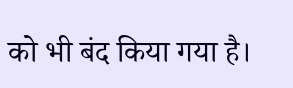को भी बंद किया गया है।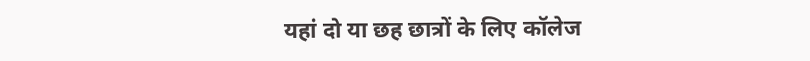यहां दो या छह छात्रों के लिए कॉलेज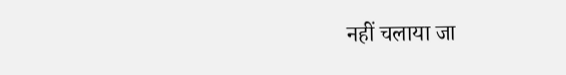नहीं चलाया जा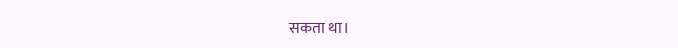सकता था।